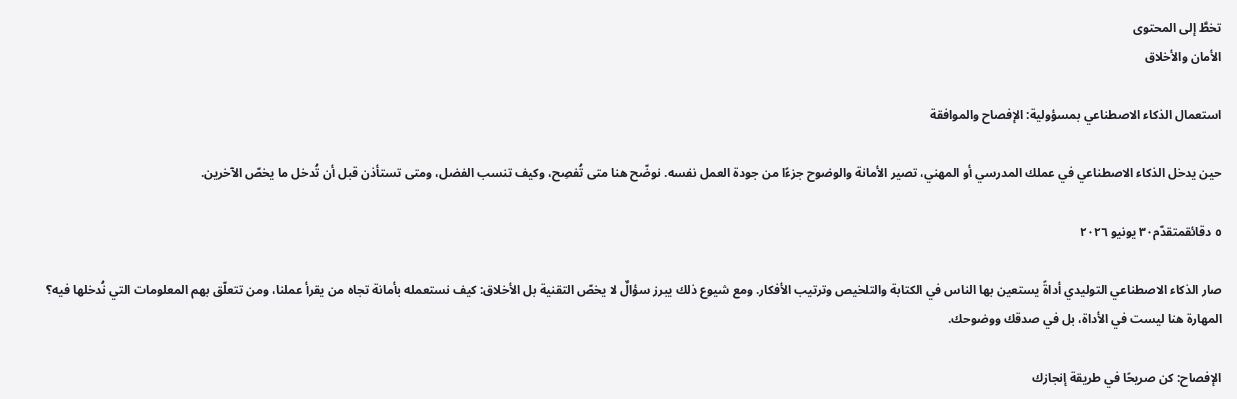تخطَّ إلى المحتوى
الأمان والأخلاق

استعمال الذكاء الاصطناعي بمسؤولية: الإفصاح والموافقة

حين يدخل الذكاء الاصطناعي في عملك المدرسي أو المهني، تصير الأمانة والوضوح جزءًا من جودة العمل نفسه. نوضّح هنا متى تُفصِح، وكيف تنسب الفضل، ومتى تستأذن قبل أن تُدخل ما يخصّ الآخرين.

٥ دقائقمتقدّم٣٠ يونيو ٢٠٢٦

صار الذكاء الاصطناعي التوليدي أداةً يستعين بها الناس في الكتابة والتلخيص وترتيب الأفكار. ومع شيوع ذلك يبرز سؤالٌ لا يخصّ التقنية بل الأخلاق: كيف نستعمله بأمانة تجاه من يقرأ عملنا، ومن تتعلّق بهم المعلومات التي نُدخلها فيه؟ المهارة هنا ليست في الأداة، بل في صدقك ووضوحك.

الإفصاح: كن صريحًا في طريقة إنجازك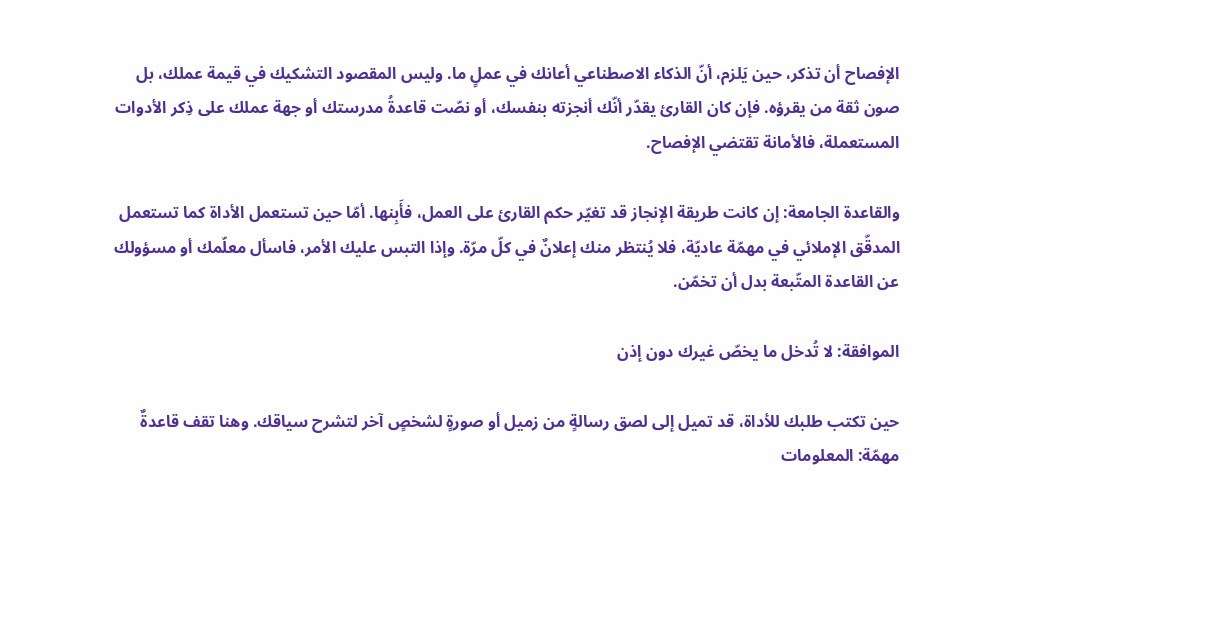الإفصاح أن تذكر، حين يَلزم، أنّ الذكاء الاصطناعي أعانك في عملٍ ما. وليس المقصود التشكيك في قيمة عملك، بل صون ثقة من يقرؤه. فإن كان القارئ يقدّر أنّك أنجزته بنفسك، أو نصّت قاعدةُ مدرستك أو جهة عملك على ذِكر الأدوات المستعملة، فالأمانة تقتضي الإفصاح.

والقاعدة الجامعة: إن كانت طريقة الإنجاز قد تغيّر حكم القارئ على العمل، فأَبِنها. أمّا حين تستعمل الأداة كما تستعمل المدقّق الإملائي في مهمّة عاديّة، فلا يُنتظر منك إعلانٌ في كلّ مرّة. وإذا التبس عليك الأمر، فاسأل معلّمك أو مسؤولك عن القاعدة المتّبعة بدل أن تخمّن.

الموافقة: لا تُدخل ما يخصّ غيرك دون إذن

حين تكتب طلبك للأداة، قد تميل إلى لصق رسالةٍ من زميل أو صورةٍ لشخصٍ آخر لتشرح سياقك. وهنا تقف قاعدةٌ مهمّة: المعلومات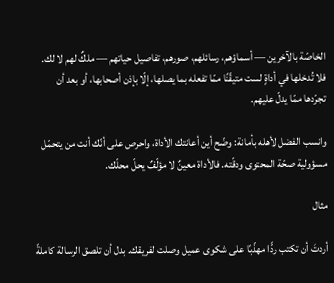الخاصّة بالآخرين — أسماؤهم، رسائلهم، صورهم، تفاصيل حياتهم — ملكٌ لهم لا لك. فلا تُدخلها في أداةٍ لست متيقّنًا ممّا تفعله بما يصلها، إلّا بإذن أصحابها، أو بعد أن تجرّدها ممّا يدلّ عليهم.

وانسب الفضل لأهله بأمانة: وضّح أين أعانتك الأداة، واحرص على أنّك أنت من يتحمّل مسؤولية صحّة المحتوى ودقّته. فالأداة معينٌ لا مؤلّفٌ يحلّ محلّك.

مثال

أردتَ أن تكتب ردًّا مهذّبًا على شكوى عميل وصلت لفريقك. بدل أن تلصق الرسالة كاملةً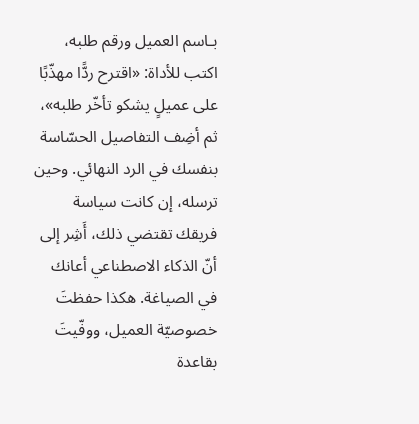بـاسم العميل ورقم طلبه، اكتب للأداة: «اقترح ردًّا مهذّبًا على عميلٍ يشكو تأخّر طلبه»، ثم أضِف التفاصيل الحسّاسة بنفسك في الرد النهائي. وحين ترسله، إن كانت سياسة فريقك تقتضي ذلك، أَشِر إلى أنّ الذكاء الاصطناعي أعانك في الصياغة. هكذا حفظتَ خصوصيّة العميل، ووفّيتَ بقاعدة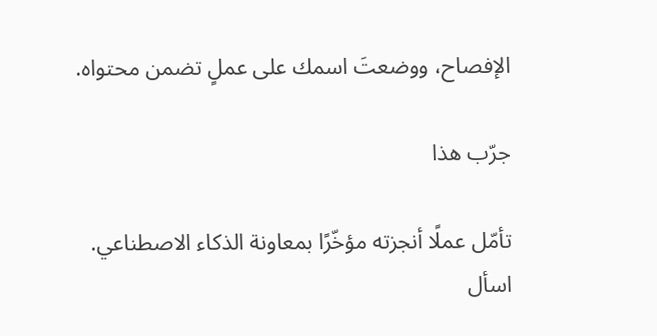الإفصاح، ووضعتَ اسمك على عملٍ تضمن محتواه.

جرّب هذا

تأمّل عملًا أنجزته مؤخّرًا بمعاونة الذكاء الاصطناعي. اسأل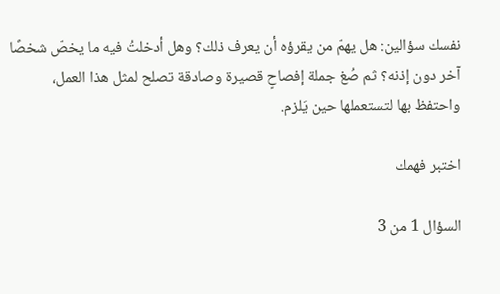نفسك سؤالين: هل يهمّ من يقرؤه أن يعرف ذلك؟ وهل أدخلتُ فيه ما يخصّ شخصًا آخر دون إذنه؟ ثم صُغ جملة إفصاحٍ قصيرة وصادقة تصلح لمثل هذا العمل، واحتفظ بها لتستعملها حين يَلزم.

اختبر فهمك

السؤال 1 من 3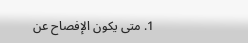1. متى يكون الإفصاح عن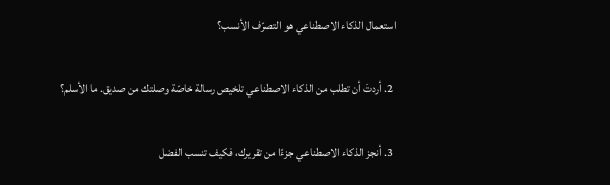استعمال الذكاء الاصطناعي هو التصرّف الأنسب؟

  2. أردتَ أن تطلب من الذكاء الاصطناعي تلخيص رسالة خاصّة وصلتك من صديق. ما الأسلم؟

  3. أنجز الذكاء الاصطناعي جزءًا من تقريرك، فكيف تنسب الفضل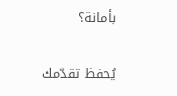بأمانة؟

يُحفظ تقدّمك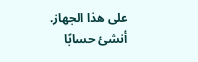على هذا الجهاز. أنشئ حسابًا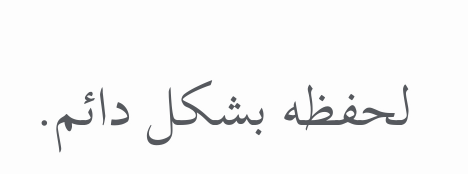لحفظه بشكل دائم.